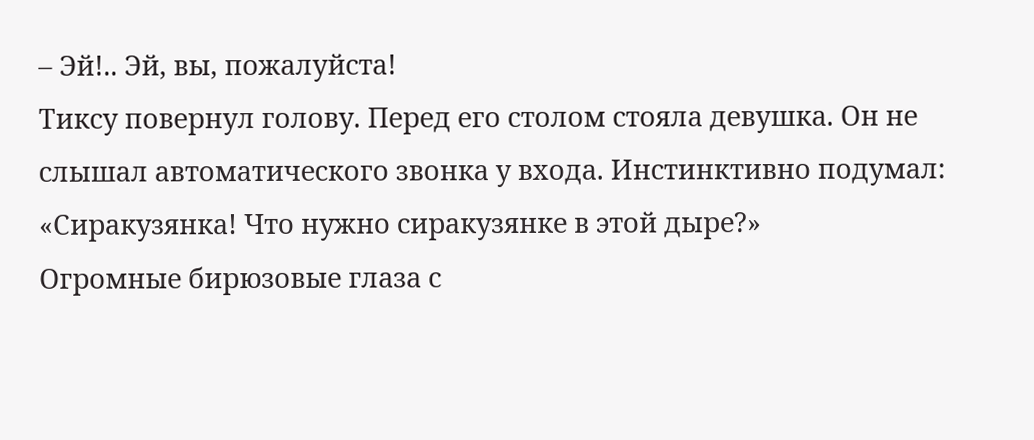– Эй!.. Эй, вы, пожалуйста!
Тиксу повернул голову. Перед его столом стояла девушка. Он не слышал автоматического звонка у входа. Инстинктивно подумал: «Сиракузянка! Что нужно сиракузянке в этой дыре?»
Огромные бирюзовые глаза с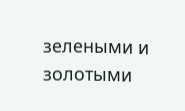зелеными и золотыми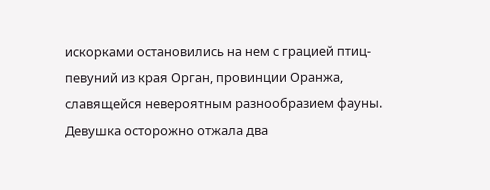искорками остановились на нем с грацией птиц-певуний из края Орган, провинции Оранжа, славящейся невероятным разнообразием фауны. Девушка осторожно отжала два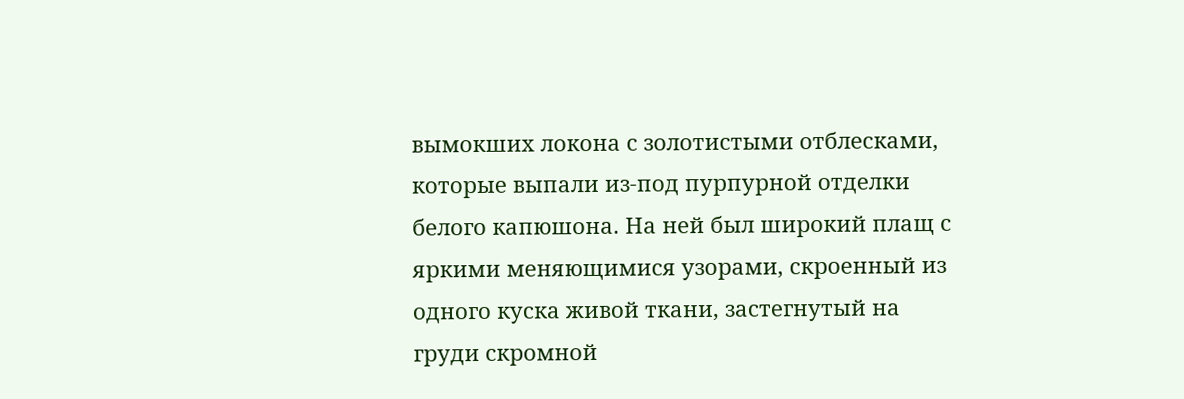вымокших локона с золотистыми отблесками, которые выпали из-под пурпурной отделки белого капюшона. На ней был широкий плащ с яркими меняющимися узорами, скроенный из одного куска живой ткани, застегнутый на груди скромной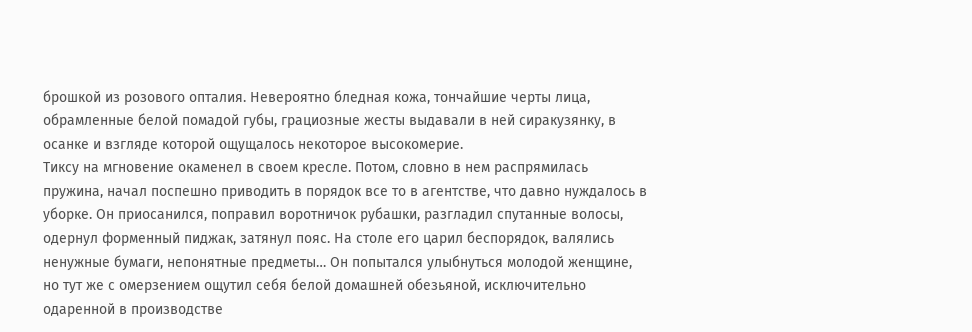брошкой из розового опталия. Невероятно бледная кожа, тончайшие черты лица, обрамленные белой помадой губы, грациозные жесты выдавали в ней сиракузянку, в осанке и взгляде которой ощущалось некоторое высокомерие.
Тиксу на мгновение окаменел в своем кресле. Потом, словно в нем распрямилась пружина, начал поспешно приводить в порядок все то в агентстве, что давно нуждалось в уборке. Он приосанился, поправил воротничок рубашки, разгладил спутанные волосы, одернул форменный пиджак, затянул пояс. На столе его царил беспорядок, валялись ненужные бумаги, непонятные предметы… Он попытался улыбнуться молодой женщине, но тут же с омерзением ощутил себя белой домашней обезьяной, исключительно одаренной в производстве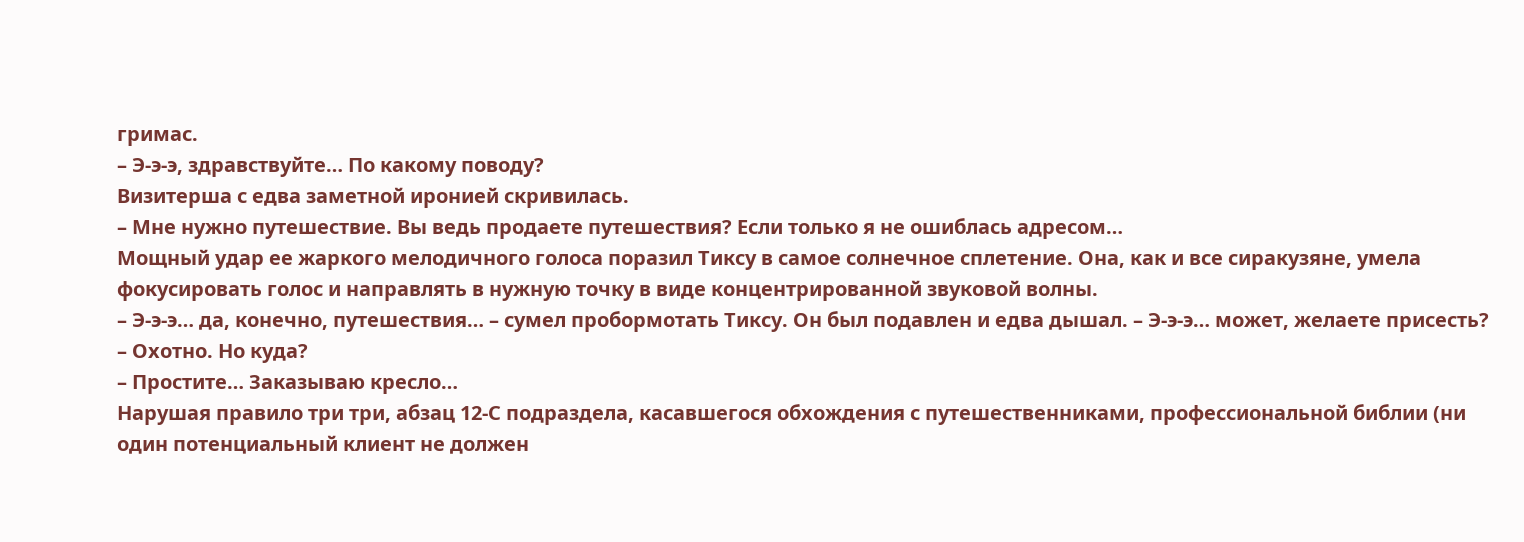гримас.
– Э-э-э, здравствуйте… По какому поводу?
Визитерша с едва заметной иронией скривилась.
– Мне нужно путешествие. Вы ведь продаете путешествия? Если только я не ошиблась адресом…
Мощный удар ее жаркого мелодичного голоса поразил Тиксу в самое солнечное сплетение. Она, как и все сиракузяне, умела фокусировать голос и направлять в нужную точку в виде концентрированной звуковой волны.
– Э-э-э… да, конечно, путешествия… – сумел пробормотать Тиксу. Он был подавлен и едва дышал. – Э-э-э… может, желаете присесть?
– Охотно. Но куда?
– Простите… Заказываю кресло…
Нарушая правило три три, абзац 12-С подраздела, касавшегося обхождения с путешественниками, профессиональной библии (ни один потенциальный клиент не должен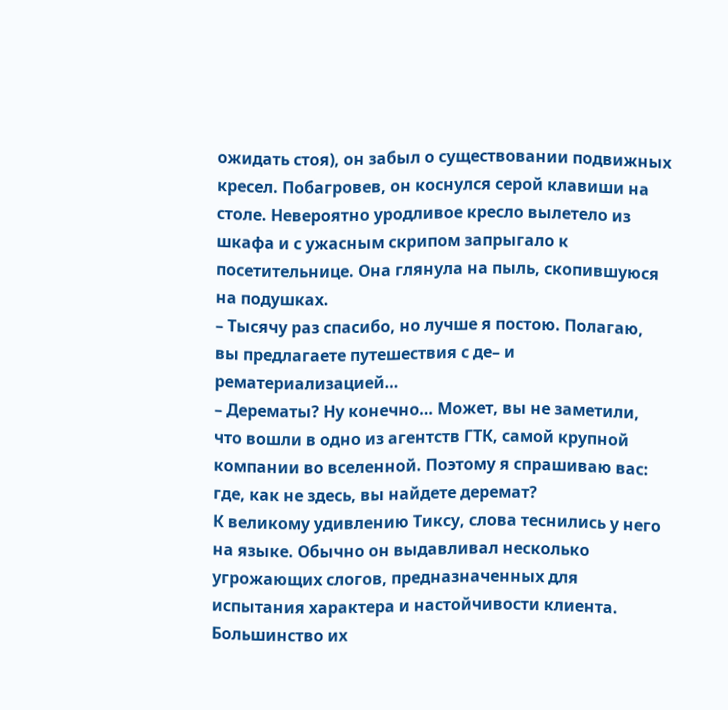ожидать стоя), он забыл о существовании подвижных кресел. Побагровев, он коснулся серой клавиши на столе. Невероятно уродливое кресло вылетело из шкафа и с ужасным скрипом запрыгало к посетительнице. Она глянула на пыль, скопившуюся на подушках.
– Тысячу раз спасибо, но лучше я постою. Полагаю, вы предлагаете путешествия с де– и рематериализацией…
– Дерематы? Ну конечно… Может, вы не заметили, что вошли в одно из агентств ГТК, самой крупной компании во вселенной. Поэтому я спрашиваю вас: где, как не здесь, вы найдете деремат?
К великому удивлению Тиксу, слова теснились у него на языке. Обычно он выдавливал несколько угрожающих слогов, предназначенных для испытания характера и настойчивости клиента. Большинство их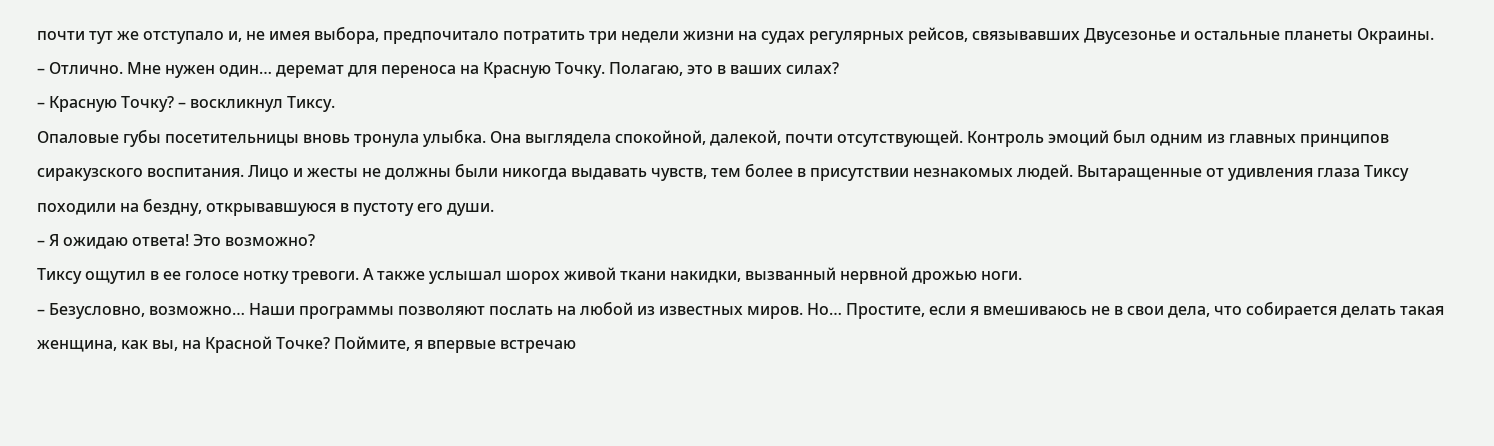почти тут же отступало и, не имея выбора, предпочитало потратить три недели жизни на судах регулярных рейсов, связывавших Двусезонье и остальные планеты Окраины.
– Отлично. Мне нужен один… деремат для переноса на Красную Точку. Полагаю, это в ваших силах?
– Красную Точку? – воскликнул Тиксу.
Опаловые губы посетительницы вновь тронула улыбка. Она выглядела спокойной, далекой, почти отсутствующей. Контроль эмоций был одним из главных принципов сиракузского воспитания. Лицо и жесты не должны были никогда выдавать чувств, тем более в присутствии незнакомых людей. Вытаращенные от удивления глаза Тиксу походили на бездну, открывавшуюся в пустоту его души.
– Я ожидаю ответа! Это возможно?
Тиксу ощутил в ее голосе нотку тревоги. А также услышал шорох живой ткани накидки, вызванный нервной дрожью ноги.
– Безусловно, возможно… Наши программы позволяют послать на любой из известных миров. Но… Простите, если я вмешиваюсь не в свои дела, что собирается делать такая женщина, как вы, на Красной Точке? Поймите, я впервые встречаю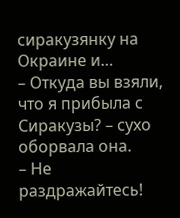сиракузянку на Окраине и…
– Откуда вы взяли, что я прибыла с Сиракузы? – сухо оборвала она.
– Не раздражайтесь!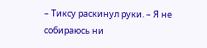– Тиксу раскинул руки. – Я не собираюсь ни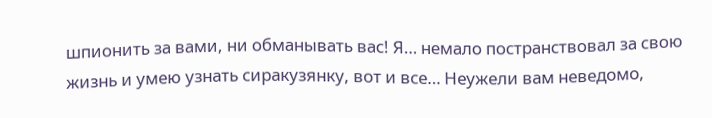шпионить за вами, ни обманывать вас! Я… немало постранствовал за свою жизнь и умею узнать сиракузянку, вот и все… Неужели вам неведомо,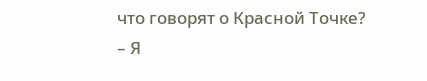что говорят о Красной Точке?
– Я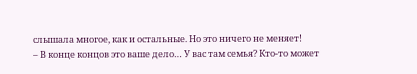слышала многое, как и остальные. Но это ничего не меняет!
– В конце концов это ваше дело… У вас там семья? Кто-то может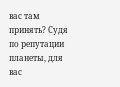вас там принять? Судя по репутации планеты, для вас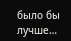было бы лучше…